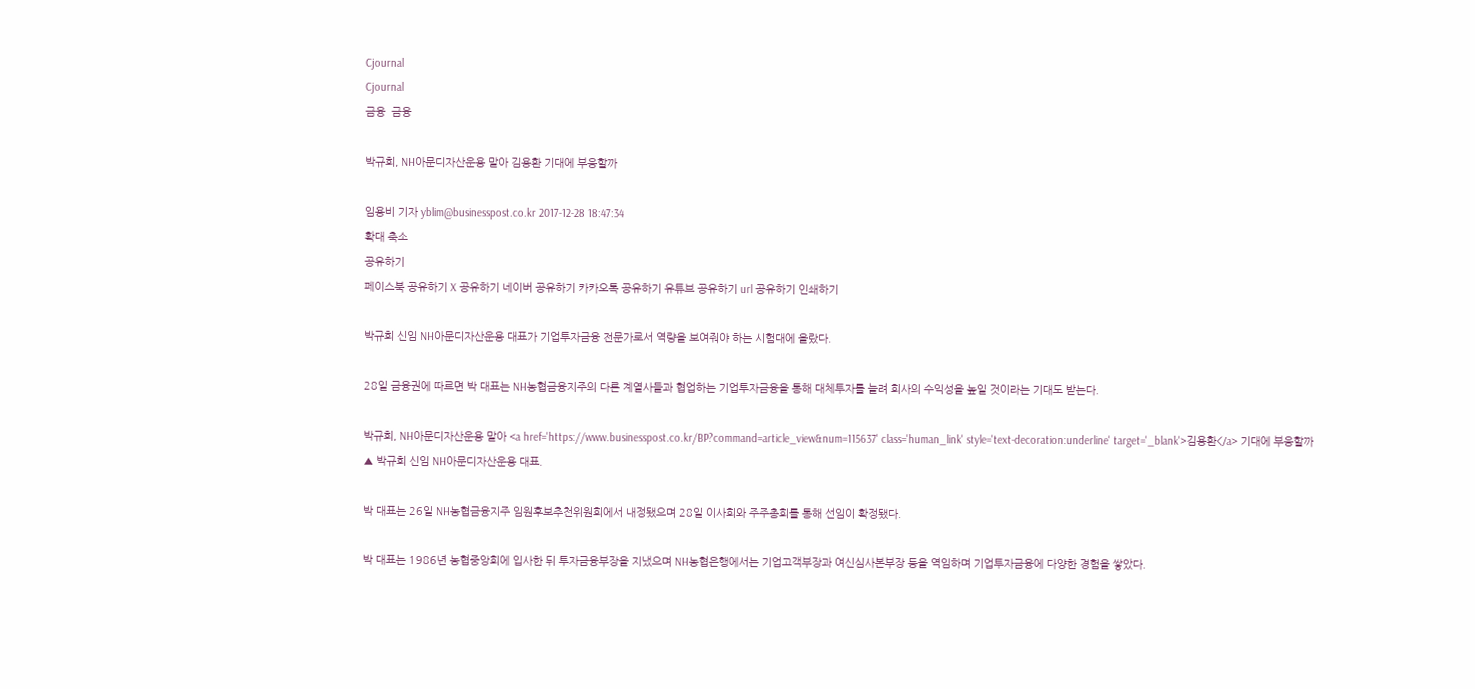Cjournal
Cjournal
금융  금융

박규희, NH아문디자산운용 맡아 김용환 기대에 부응할까

임용비 기자 yblim@businesspost.co.kr 2017-12-28 18:47:34
확대 축소
공유하기
페이스북 공유하기 X 공유하기 네이버 공유하기 카카오톡 공유하기 유튜브 공유하기 url 공유하기 인쇄하기

박규희 신임 NH아문디자산운용 대표가 기업투자금융 전문가로서 역량을 보여줘야 하는 시험대에 올랐다.

28일 금융권에 따르면 박 대표는 NH농협금융지주의 다른 계열사들과 협업하는 기업투자금융을 통해 대체투자를 늘려 회사의 수익성을 높일 것이라는 기대도 받는다.

박규희, NH아문디자산운용 맡아 <a href='https://www.businesspost.co.kr/BP?command=article_view&num=115637' class='human_link' style='text-decoration:underline' target='_blank'>김용환</a> 기대에 부응할까
▲ 박규희 신임 NH아문디자산운용 대표.

박 대표는 26일 NH농협금융지주 임원후보추천위원회에서 내정됐으며 28일 이사회와 주주총회를 통해 선임이 확정됐다.

박 대표는 1986년 농협중앙회에 입사한 뒤 투자금융부장을 지냈으며 NH농협은행에서는 기업고객부장과 여신심사본부장 등을 역임하며 기업투자금융에 다양한 경험을 쌓았다.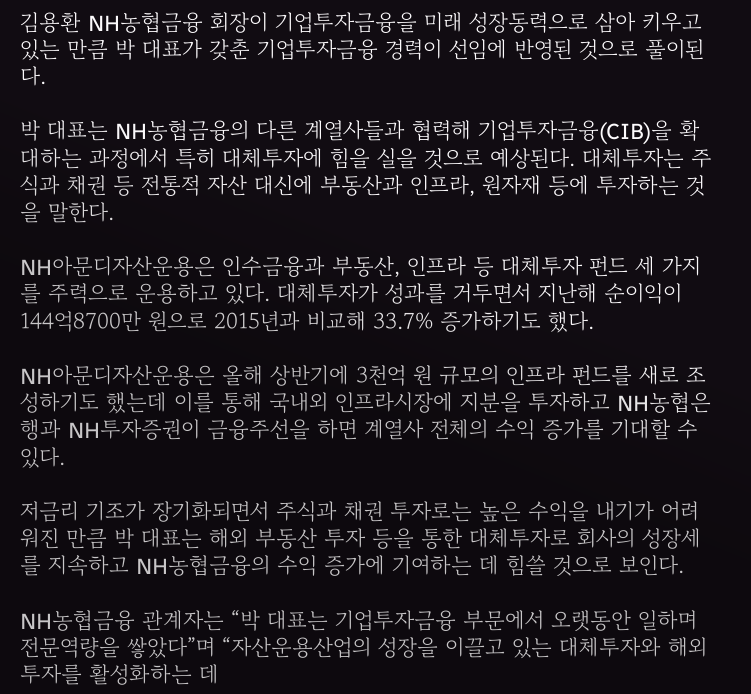김용환 NH농협금융 회장이 기업투자금융을 미래 성장동력으로 삼아 키우고 있는 만큼 박 대표가 갖춘 기업투자금융 경력이 선임에 반영된 것으로 풀이된다.

박 대표는 NH농협금융의 다른 계열사들과 협력해 기업투자금융(CIB)을 확대하는 과정에서 특히 대체투자에 힘을 실을 것으로 예상된다. 대체투자는 주식과 채권 등 전통적 자산 대신에 부동산과 인프라, 원자재 등에 투자하는 것을 말한다.

NH아문디자산운용은 인수금융과 부동산, 인프라 등 대체투자 펀드 세 가지를 주력으로 운용하고 있다. 대체투자가 성과를 거두면서 지난해 순이익이 144억8700만 원으로 2015년과 비교해 33.7% 증가하기도 했다.

NH아문디자산운용은 올해 상반기에 3천억 원 규모의 인프라 펀드를 새로 조성하기도 했는데 이를 통해 국내외 인프라시장에 지분을 투자하고 NH농협은행과 NH투자증권이 금융주선을 하면 계열사 전체의 수익 증가를 기대할 수 있다.

저금리 기조가 장기화되면서 주식과 채권 투자로는 높은 수익을 내기가 어려워진 만큼 박 대표는 해외 부동산 투자 등을 통한 대체투자로 회사의 성장세를 지속하고 NH농협금융의 수익 증가에 기여하는 데 힘쓸 것으로 보인다.

NH농협금융 관계자는 “박 대표는 기업투자금융 부문에서 오랫동안 일하며 전문역량을 쌓았다”며 “자산운용산업의 성장을 이끌고 있는 대체투자와 해외투자를 활성화하는 데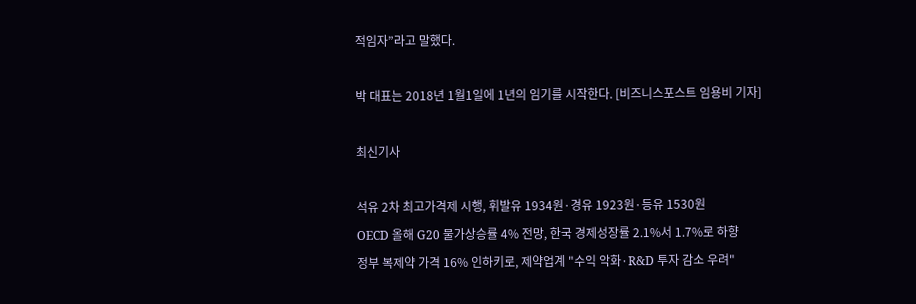적임자”라고 말했다.

박 대표는 2018년 1월1일에 1년의 임기를 시작한다. [비즈니스포스트 임용비 기자]

최신기사

석유 2차 최고가격제 시행, 휘발유 1934원·경유 1923원·등유 1530원
OECD 올해 G20 물가상승률 4% 전망, 한국 경제성장률 2.1%서 1.7%로 하향
정부 복제약 가격 16% 인하키로, 제약업계 "수익 악화·R&D 투자 감소 우려"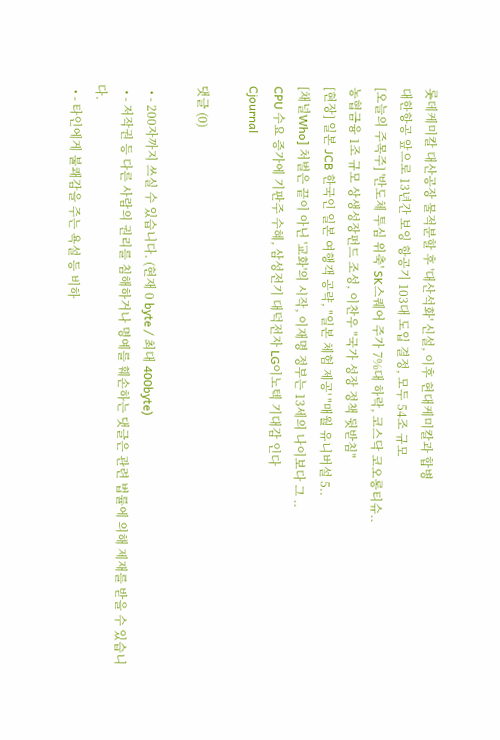롯데케미칼 대산공장 물적분할 후 '대산석화' 신설, 이후 현대케미칼과 합병
대한항공 앞으로 13년간 보잉 항공기 103대 도입 결정, 모두 54조 규모
[오늘의 주목주] '반도체 투심 위축' SK스퀘어 주가 7%대 하락, 코스닥 코오롱티슈..
농협금융 1조 규모 상생성장펀드 조성, 이찬우 "국가 성장 정책 뒷받침"
[현장] 일본 JCB 한국인 일본 여행객 공략, "일본 체험 제공' "매월 유니버설 5..
[채널Who] 처벌은 끝이 아닌 '교화'의 시작, 이재명 정부는 13세의 나이보다 그 ..
CPU 수요 증가에 기판주 수혜, 삼성전기 대덕전자 LG이노텍 기대감 인다
Cjournal

댓글 (0)

  • - 200자까지 쓰실 수 있습니다. (현재 0 byte / 최대 400byte)
  • - 저작권 등 다른 사람의 권리를 침해하거나 명예를 훼손하는 댓글은 관련 법률에 의해 제재를 받을 수 있습니다.
  • - 타인에게 불쾌감을 주는 욕설 등 비하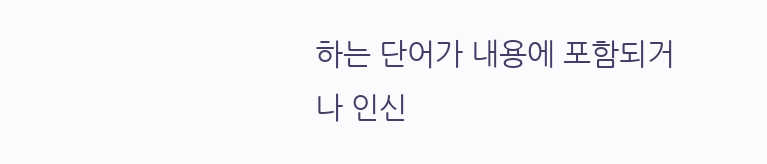하는 단어가 내용에 포함되거나 인신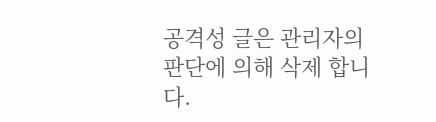공격성 글은 관리자의 판단에 의해 삭제 합니다.